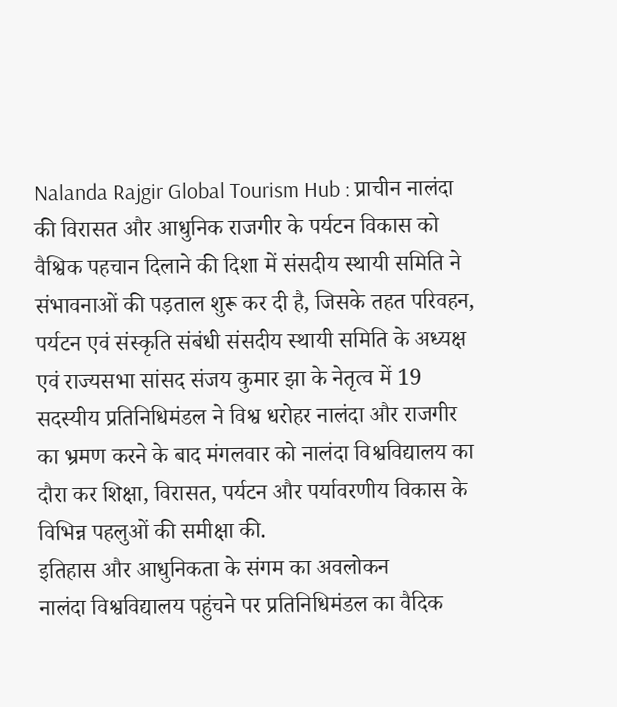Nalanda Rajgir Global Tourism Hub : प्राचीन नालंदा की विरासत और आधुनिक राजगीर के पर्यटन विकास को वैश्विक पहचान दिलाने की दिशा में संसदीय स्थायी समिति ने संभावनाओं की पड़ताल शुरू कर दी है, जिसके तहत परिवहन, पर्यटन एवं संस्कृति संबंधी संसदीय स्थायी समिति के अध्यक्ष एवं राज्यसभा सांसद संजय कुमार झा के नेतृत्व में 19 सदस्यीय प्रतिनिधिमंडल ने विश्व धरोहर नालंदा और राजगीर का भ्रमण करने के बाद मंगलवार को नालंदा विश्वविद्यालय का दौरा कर शिक्षा, विरासत, पर्यटन और पर्यावरणीय विकास के विभिन्न पहलुओं की समीक्षा की.
इतिहास और आधुनिकता के संगम का अवलोकन
नालंदा विश्वविद्यालय पहुंचने पर प्रतिनिधिमंडल का वैदिक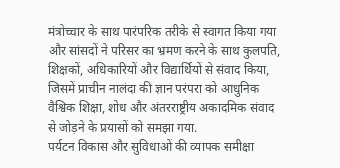मंत्रोच्चार के साथ पारंपरिक तरीके से स्वागत किया गया और सांसदों ने परिसर का भ्रमण करने के साथ कुलपति, शिक्षकों, अधिकारियों और विद्यार्थियों से संवाद किया, जिसमें प्राचीन नालंदा की ज्ञान परंपरा को आधुनिक वैश्विक शिक्षा, शोध और अंतरराष्ट्रीय अकादमिक संवाद से जोड़ने के प्रयासों को समझा गया.
पर्यटन विकास और सुविधाओं की व्यापक समीक्षा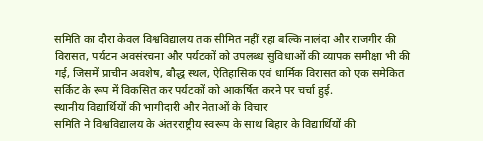समिति का दौरा केवल विश्वविद्यालय तक सीमित नहीं रहा बल्कि नालंदा और राजगीर की विरासत, पर्यटन अवसंरचना और पर्यटकों को उपलब्ध सुविधाओं की व्यापक समीक्षा भी की गई, जिसमें प्राचीन अवशेष, बौद्ध स्थल, ऐतिहासिक एवं धार्मिक विरासत को एक समेकित सर्किट के रूप में विकसित कर पर्यटकों को आकर्षित करने पर चर्चा हुई.
स्थानीय विद्यार्थियों की भागीदारी और नेताओं के विचार
समिति ने विश्वविद्यालय के अंतरराष्ट्रीय स्वरूप के साथ बिहार के विद्यार्थियों की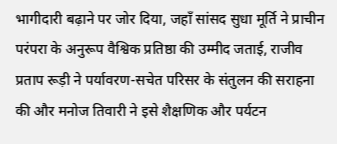भागीदारी बढ़ाने पर जोर दिया, जहाँ सांसद सुधा मूर्ति ने प्राचीन परंपरा के अनुरूप वैश्विक प्रतिष्ठा की उम्मीद जताई, राजीव प्रताप रूड़ी ने पर्यावरण-सचेत परिसर के संतुलन की सराहना की और मनोज तिवारी ने इसे शैक्षणिक और पर्यटन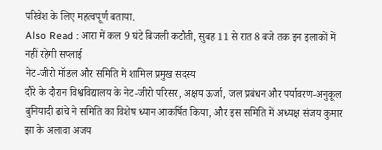परिवेश के लिए महत्वपूर्ण बताया.
Also Read : आरा में कल 9 घंटे बिजली कटौती, सुबह 11 से रात 8 बजे तक इन इलाकों में नहीं रहेगी सप्लाई
नेट-जीरो मॉडल और समिति में शामिल प्रमुख सदस्य
दौरे के दौरान विश्वविद्यालय के नेट-जीरो परिसर, अक्षय ऊर्जा, जल प्रबंधन और पर्यावरण-अनुकूल बुनियादी ढांचे ने समिति का विशेष ध्यान आकर्षित किया, और इस समिति में अध्यक्ष संजय कुमार झा के अलावा अजय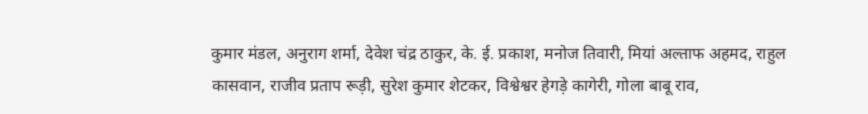कुमार मंडल, अनुराग शर्मा, देवेश चंद्र ठाकुर, के. ई. प्रकाश, मनोज तिवारी, मियां अल्ताफ अहमद, राहुल कासवान, राजीव प्रताप रूड़ी, सुरेश कुमार शेटकर, विश्वेश्वर हेगड़े कागेरी, गोला बाबू राव,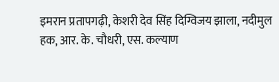इमरान प्रतापगढ़ी, केशरी देव सिंह दिग्विजय झाला, नदीमुल हक, आर. के. चौधरी, एस. कल्याण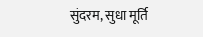सुंदरम, सुधा मूर्ति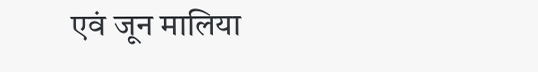एवं जून मालिया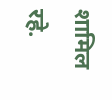शामिल रहे.